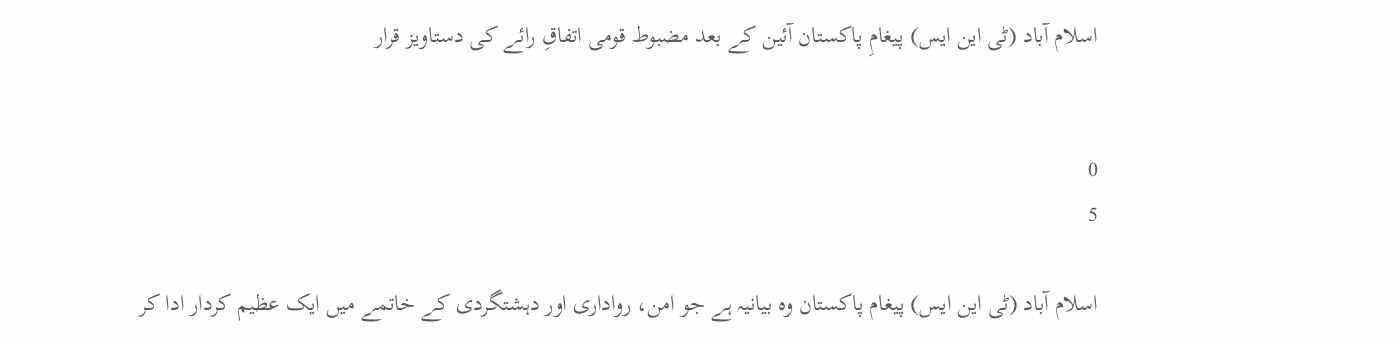اسلام آباد (ٹی این ایس) پیغامِ پاکستان آئین کے بعد مضبوط قومی اتفاقِ رائے کی دستاویز قرار


0
5

اسلام آباد (ٹی این ایس) پیغام پاکستان وہ بیانیہ ہے جو امن، رواداری اور دہشتگردی کے خاتمے میں ایک عظیم کردار ادا کر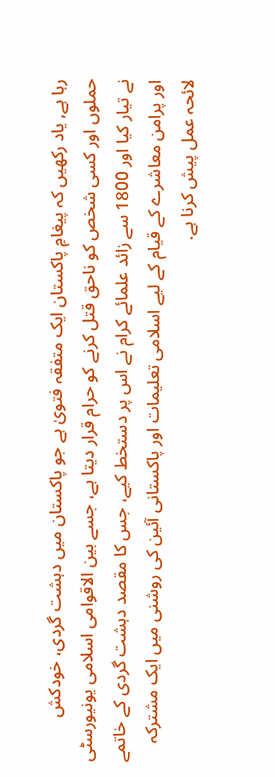رہا ہے, یاد رکھیں کہ پیغامِ پاکستان ایک متفقہ فتویٰ ہے جو پاکستان میں دہشت گردی، خودکش حملوں اور کسی شخص کو ناحق قتل کرنے کو حرام قرار دیتا ہے، جسے بین الاقوامی اسلامی یونیورسٹی نے تیار کیا اور 1800 سے زائد علمائے کرام نے اس پر دستخط کیے، جس کا مقصد دہشت گردی کے خاتمے اور پرامن معاشرے کے قیام کے لیے اسلامی تعلیمات اور پاکستانی آئین کی روشنی میں ایک مشترکہ لائحہ عمل پیش کرنا ہے.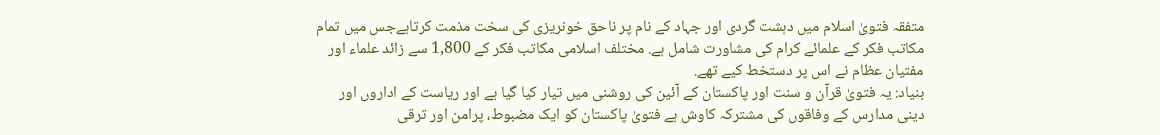متفقہ فتویٰ اسلام میں دہشت گردی اور جہاد کے نام پر ناحق خونریزی کی سخت مذمت کرتاہےجس میں تمام مکاتب فکر کے علمائے کرام کی مشاورت شامل ہے. مختلف اسلامی مکاتب فکر کے 1,800 سے زائد علماء اور مفتیان عظام نے اس پر دستخط کیے تھے.
بنیاد: یہ فتویٰ قرآن و سنت اور پاکستان کے آئین کی روشنی میں تیار کیا گیا ہے اور ریاست کے اداروں اور دینی مدارس کے وفاقوں کی مشترکہ کاوش ہے فتویٰ پاکستان کو ایک مضبوط، پرامن اور ترقی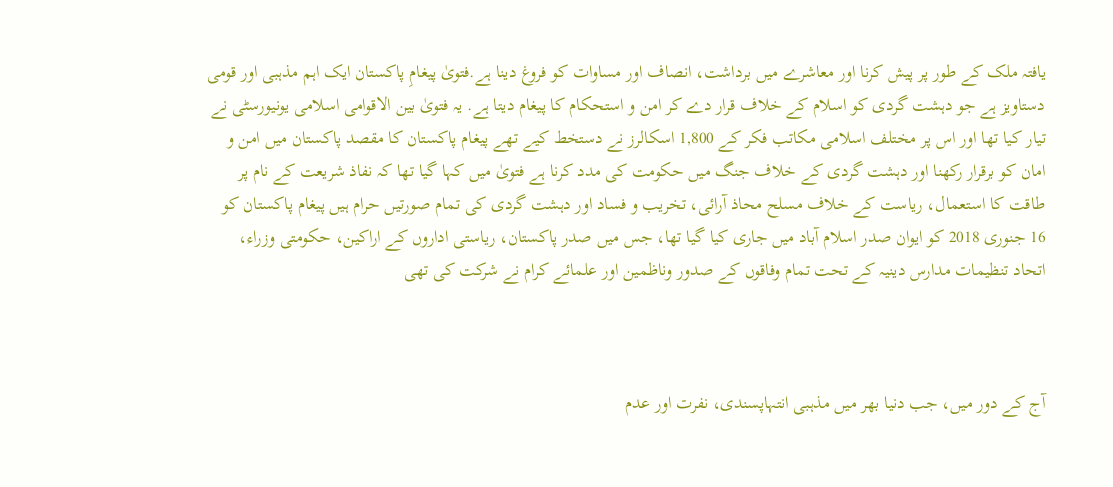یافتہ ملک کے طور پر پیش کرنا اور معاشرے میں برداشت، انصاف اور مساوات کو فروغ دینا ہے.فتویٰ پیغامِ پاکستان ایک اہم مذہبی اور قومی دستاویز ہے جو دہشت گردی کو اسلام کے خلاف قرار دے کر امن و استحکام کا پیغام دیتا ہے. یہ فتویٰ بین الاقوامی اسلامی یونیورسٹی نے تیار کیا تھا اور اس پر مختلف اسلامی مکاتب فکر کے 1,800 اسکالرز نے دستخط کیے تھے پیغام پاکستان کا مقصد پاکستان میں امن و امان کو برقرار رکھنا اور دہشت گردی کے خلاف جنگ میں حکومت کی مدد کرنا ہے فتویٰ میں کہا گیا تھا کہ نفاذ شریعت کے نام پر طاقت کا استعمال، ریاست کے خلاف مسلح محاذ آرائی، تخریب و فساد اور دہشت گردی کی تمام صورتیں حرام ہیں پیغام پاکستان کو 16 جنوری 2018 کو ایوان صدر اسلام آباد میں جاری کیا گیا تھا، جس میں صدر پاکستان، ریاستی اداروں کے اراکین، حکومتی وزراء، اتحاد تنظیمات مدارس دینیہ کے تحت تمام وفاقوں کے صدور وناظمین اور علمائے کرام نے شرکت کی تھی



آج کے دور میں، جب دنیا بھر میں مذہبی انتہاپسندی، نفرت اور عدم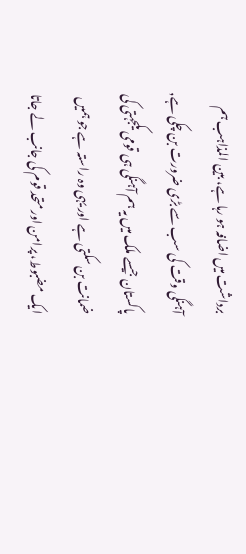برداشت میں اضافہ ہو رہا ہے، بین المذاہب ہم آہنگی وقت کی سب سے بڑی ضرورت بن چکی ہے, پاکستان جیسے ملک میں یہ ہم آہنگی ہی قومی یکجہتی کی ضمانت بن سکتی ہے اور یہی وہ راستہ ہے جو ہمیں ایک مضبوط، پرامن اور متحد قوم کی جانب لے جاتا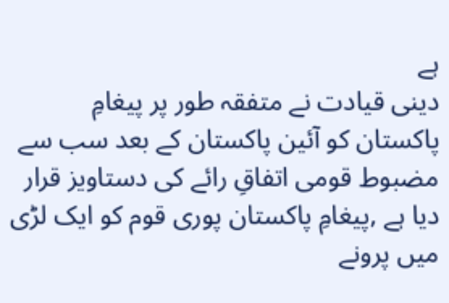ہے
دینی قیادت نے متفقہ طور پر پیغامِ پاکستان کو آئین پاکستان کے بعد سب سے مضبوط قومی اتفاقِ رائے کی دستاویز قرار دیا ہے ,پیغامِ پاکستان پوری قوم کو ایک لڑی میں پرونے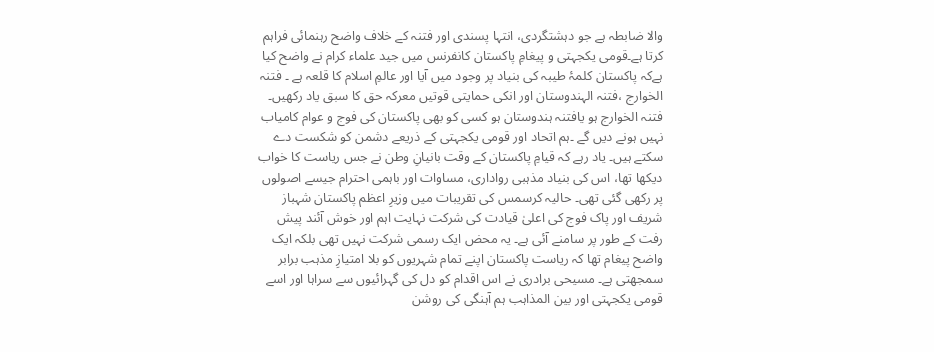والا ضابطہ ہے جو دہشتگردی، انتہا پسندی اور فتنہ کے خلاف واضح رہنمائی فراہم کرتا ہے۔قومی یکجہتی و پیغامِ پاکستان کانفرنس میں جید علماء کرام نے واضح کیا ہےکہ پاکستان کلمۂ طیبہ کی بنیاد پر وجود میں آیا اور عالمِ اسلام کا قلعہ ہے ۔ فتنہ الخوارج ،فتنہ الہندوستان اور انکی حمایتی قوتیں معرکہ حق کا سبق یاد رکھیں۔ فتنہ الخوارج ہو یافتنہ ہندوستان ہو کسی کو بھی پاکستان کی فوج و عوام کامیاب نہیں ہونے دیں گے ۔ہم اتحاد اور قومی یکجہتی کے ذریعے دشمن کو شکست دے سکتے ہیں۔ یاد رہے کہ قیامِ پاکستان کے وقت بانیانِ وطن نے جس ریاست کا خواب دیکھا تھا، اس کی بنیاد مذہبی رواداری، مساوات اور باہمی احترام جیسے اصولوں پر رکھی گئی تھی۔ حالیہ کرسمس کی تقریبات میں وزیرِ اعظم پاکستان شہباز شریف اور پاک فوج کی اعلیٰ قیادت کی شرکت نہایت اہم اور خوش آئند پیش رفت کے طور پر سامنے آئی ہے۔ یہ محض ایک رسمی شرکت نہیں تھی بلکہ ایک واضح پیغام تھا کہ ریاست پاکستان اپنے تمام شہریوں کو بلا امتیازِ مذہب برابر سمجھتی ہے۔ مسیحی برادری نے اس اقدام کو دل کی گہرائیوں سے سراہا اور اسے قومی یکجہتی اور بین المذاہب ہم آہنگی کی روشن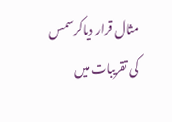مثال قرار دیاکرسمس کی تقریبات میں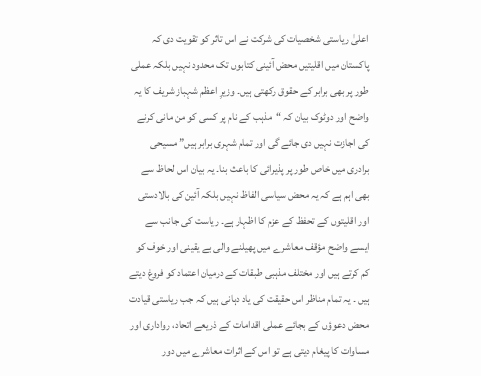اعلیٰ ریاستی شخصیات کی شرکت نے اس تاثر کو تقویت دی کہ پاکستان میں اقلیتیں محض آئینی کتابوں تک محدود نہیں بلکہ عملی طور پر بھی برابر کے حقوق رکھتی ہیں۔ وزیرِ اعظم شہباز شریف کا یہ واضح اور دوٹوک بیان کہ “مذہب کے نام پر کسی کو من مانی کرنے کی اجازت نہیں دی جائے گی اور تمام شہری برابر ہیں” مسیحی برادری میں خاص طور پر پذیرائی کا باعث بنا۔ یہ بیان اس لحاظ سے بھی اہم ہے کہ یہ محض سیاسی الفاظ نہیں بلکہ آئین کی بالادستی اور اقلیتوں کے تحفظ کے عزم کا اظہار ہے۔ ریاست کی جانب سے ایسے واضح مؤقف معاشرے میں پھیلنے والی بے یقینی اور خوف کو کم کرتے ہیں اور مختلف مذہبی طبقات کے درمیان اعتماد کو فروغ دیتے ہیں ۔ یہ تمام مناظر اس حقیقت کی یاد دہانی ہیں کہ جب ریاستی قیادت محض دعوؤں کے بجائے عملی اقدامات کے ذریعے اتحاد، رواداری اور مساوات کا پیغام دیتی ہے تو اس کے اثرات معاشرے میں دور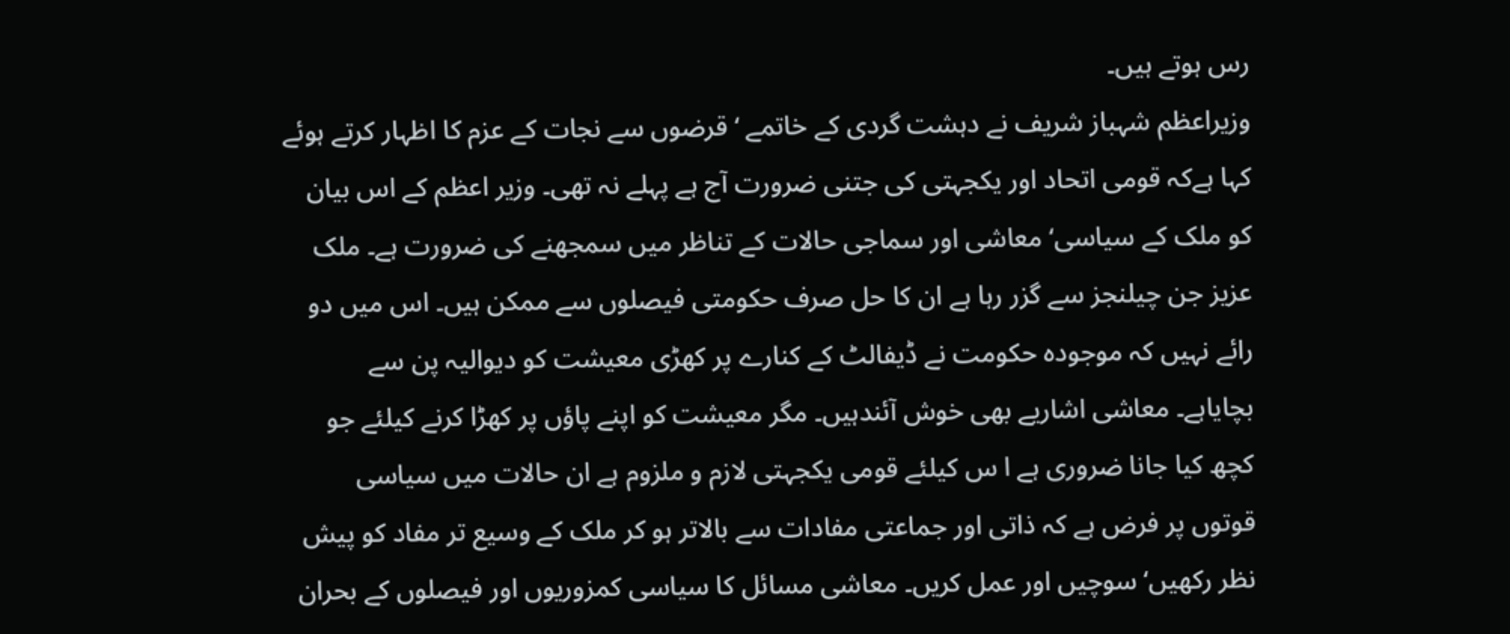رس ہوتے ہیں۔
وزیراعظم شہباز شریف نے دہشت گردی کے خاتمے ‘ قرضوں سے نجات کے عزم کا اظہار کرتے ہوئے کہا ہےکہ قومی اتحاد اور یکجہتی کی جتنی ضرورت آج ہے پہلے نہ تھی۔ وزیر اعظم کے اس بیان کو ملک کے سیاسی‘ معاشی اور سماجی حالات کے تناظر میں سمجھنے کی ضرورت ہے۔ ملک عزیز جن چیلنجز سے گزر رہا ہے ان کا حل صرف حکومتی فیصلوں سے ممکن ہیں۔ اس میں دو رائے نہیں کہ موجودہ حکومت نے ڈیفالٹ کے کنارے پر کھڑی معیشت کو دیوالیہ پن سے بچایاہے۔ معاشی اشاریے بھی خوش آئندہیں۔ مگر معیشت کو اپنے پاؤں پر کھڑا کرنے کیلئے جو کچھ کیا جانا ضروری ہے ا س کیلئے قومی یکجہتی لازم و ملزوم ہے ان حالات میں سیاسی قوتوں پر فرض ہے کہ ذاتی اور جماعتی مفادات سے بالاتر ہو کر ملک کے وسیع تر مفاد کو پیش نظر رکھیں‘ سوچیں اور عمل کریں۔ معاشی مسائل کا سیاسی کمزوریوں اور فیصلوں کے بحران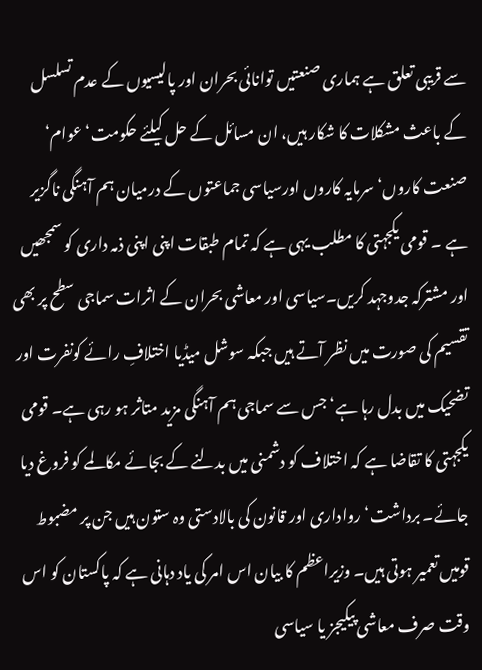سے قریبی تعلق ہے ہماری صنعتیں توانائی بحران اور پالیسیوں کے عدم تسلسل کے باعث مشکلات کا شکار ہیں، ان مسائل کے حل کیلئے حکومت‘ عوام‘ صنعت کاروں‘ سرمایہ کاروں اورسیاسی جماعتوں کے درمیان ہم آہنگی ناگزیر ہے ۔ قومی یکجہتی کا مطلب یہی ہے کہ تمام طبقات اپنی اپنی ذمہ داری کو سمجھیں اور مشترکہ جدوجہد کریں۔سیاسی اور معاشی بحران کے اثرات سماجی سطح پر بھی تقسیم کی صورت میں نظر آتے ہیں جبکہ سوشل میڈیا اختلافِ رائے کونفرت اور تضحیک میں بدل رہا ہے‘ جس سے سماجی ہم آہنگی مزید متاثر ہو رہی ہے۔ قومی یکجہتی کا تقاضا ہے کہ اختلاف کو دشمنی میں بدلنے کے بجائے مکالمے کو فروغ دیا جائے۔ برداشت‘ رواداری اور قانون کی بالادستی وہ ستون ہیں جن پر مضبوط قومیں تعمیر ہوتی ہیں۔ وزیراعظم کا بیان اس امر کی یاد دہانی ہے کہ پاکستان کو اس وقت صرف معاشی پیکیجز یا سیاسی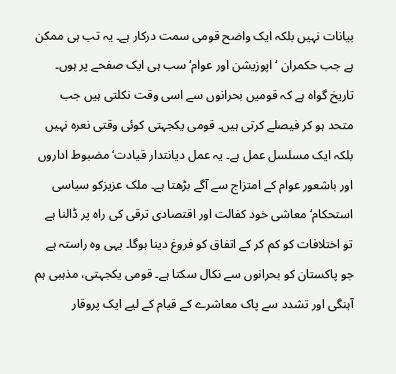بیانات نہیں بلکہ ایک واضح قومی سمت درکار ہے۔ یہ تب ہی ممکن ہے جب حکمران ‘ اپوزیشن اور عوام‘ سب ہی ایک صفحے پر ہوں۔ تاریخ گواہ ہے کہ قومیں بحرانوں سے اسی وقت نکلتی ہیں جب متحد ہو کر فیصلے کرتی ہیں۔ قومی یکجہتی کوئی وقتی نعرہ نہیں بلکہ ایک مسلسل عمل ہے۔ یہ عمل دیانتدار قیادت‘ مضبوط اداروں اور باشعور عوام کے امتزاج سے آگے بڑھتا ہے۔ ملک عزیزکو سیاسی استحکام‘ معاشی خود کفالت اور اقتصادی ترقی کی راہ پر ڈالنا ہے تو اختلافات کو کم کر کے اتفاق کو فروغ دینا ہوگا۔ یہی وہ راستہ ہے جو پاکستان کو بحرانوں سے نکال سکتا ہے۔ قومی یکجہتی، مذہبی ہم آہنگی اور تشدد سے پاک معاشرے کے قیام کے لیے ایک پروقار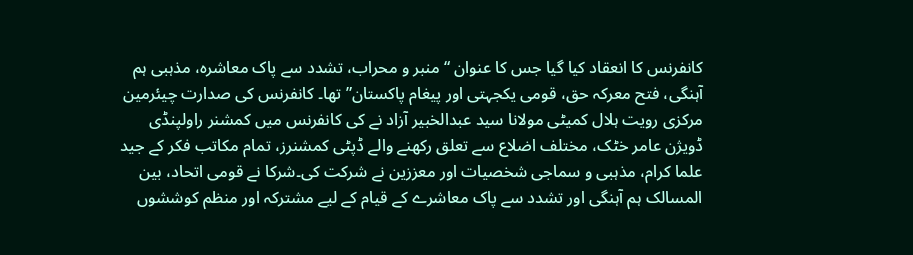کانفرنس کا انعقاد کیا گیا جس کا عنوان “منبر و محراب، تشدد سے پاک معاشرہ، مذہبی ہم آہنگی، فتح معرکہ حق، قومی یکجہتی اور پیغام پاکستان” تھا۔ کانفرنس کی صدارت چیئرمین مرکزی رویت ہلال کمیٹی مولانا سید عبدالخبیر آزاد نے کی کانفرنس میں کمشنر راولپنڈی ڈویژن عامر خٹک، مختلف اضلاع سے تعلق رکھنے والے ڈپٹی کمشنرز، تمام مکاتب فکر کے جید علما کرام، مذہبی و سماجی شخصیات اور معززین نے شرکت کی۔شرکا نے قومی اتحاد، بین المسالک ہم آہنگی اور تشدد سے پاک معاشرے کے قیام کے لیے مشترکہ اور منظم کوششوں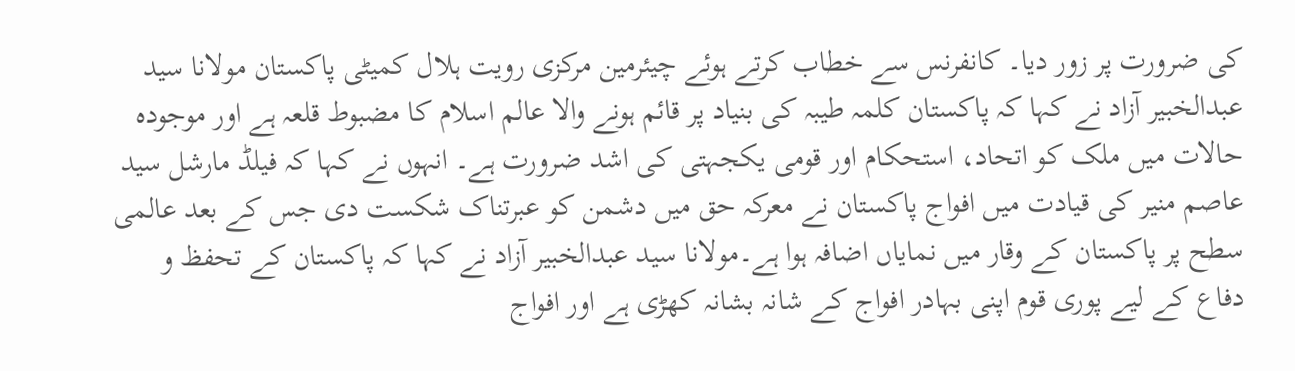کی ضرورت پر زور دیا۔ کانفرنس سے خطاب کرتے ہوئے چیئرمین مرکزی رویت ہلال کمیٹی پاکستان مولانا سید عبدالخبیر آزاد نے کہا کہ پاکستان کلمہ طیبہ کی بنیاد پر قائم ہونے والا عالم اسلام کا مضبوط قلعہ ہے اور موجودہ حالات میں ملک کو اتحاد، استحکام اور قومی یکجہتی کی اشد ضرورت ہے۔ انہوں نے کہا کہ فیلڈ مارشل سید عاصم منیر کی قیادت میں افواج پاکستان نے معرکہ حق میں دشمن کو عبرتناک شکست دی جس کے بعد عالمی سطح پر پاکستان کے وقار میں نمایاں اضافہ ہوا ہے۔مولانا سید عبدالخبیر آزاد نے کہا کہ پاکستان کے تحفظ و دفاع کے لیے پوری قوم اپنی بہادر افواج کے شانہ بشانہ کھڑی ہے اور افواج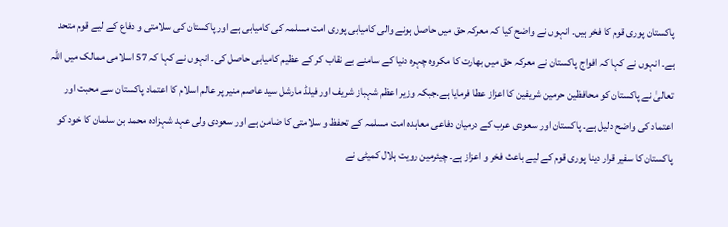پاکستان پوری قوم کا فخر ہیں۔ انہوں نے واضح کیا کہ معرکہ حق میں حاصل ہونے والی کامیابی پوری امت مسلمہ کی کامیابی ہے اور پاکستان کی سلامتی و دفاع کے لیے قوم متحد ہے۔ انہوں نے کہا کہ افواج پاکستان نے معرکہ حق میں بھارت کا مکروہ چہرہ دنیا کے سامنے بے نقاب کر کے عظیم کامیابی حاصل کی۔ انہوں نے کہا کہ 57 اسلامی ممالک میں اللہ تعالیٰ نے پاکستان کو محافظین حرمین شریفین کا اعزاز عطا فرمایا ہے.جبکہ وزیر اعظم شہباز شریف اور فیلڈ مارشل سید عاصم منیر پر عالم اسلام کا اعتماد پاکستان سے محبت اور اعتماد کی واضح دلیل ہے۔ پاکستان اور سعودی عرب کے درمیان دفاعی معاہدہ امت مسلمہ کے تحفظ و سلامتی کا ضامن ہے اور سعودی ولی عہد شہزادہ محمد بن سلمان کا خود کو پاکستان کا سفیر قرار دینا پوری قوم کے لیے باعث فخر و اعزاز ہے۔ چیئرمین رویت ہلال کمیٹی نے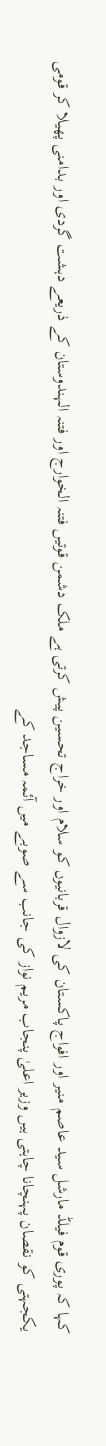کہا کہ پوری قوم فیلڈ مارشل سید عاصم منیر اور افواج پاکستان کی لازوال قربانیوں کو سلام اور خراج تحسین پیش کرتی ہے ملک دشمن قوتیں فتنہ الخوارج اور فتنہ الہندوستان کے ذریعے دہشت گردی اور بدامنی پھیلا کر قومی یکجہتی کو نقصان پہنچانا چاہتی ہیں وزیر اعلیٰ پنجاب مریم نواز کی جانب سے صوبے میں آئمہ مساجد کے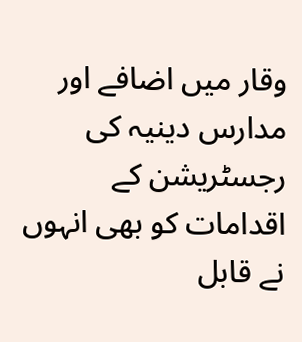وقار میں اضافے اور مدارس دینیہ کی رجسٹریشن کے اقدامات کو بھی انہوں نے قابل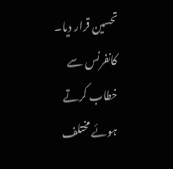تحسین قرار دیا۔ کانفرنس سے خطاب کرتے ہوئے مختلف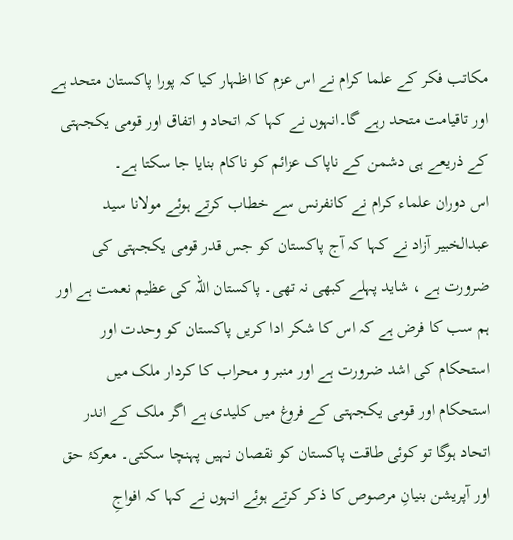مکاتب فکر کے علما کرام نے اس عزم کا اظہار کیا کہ پورا پاکستان متحد ہے اور تاقیامت متحد رہے گا۔انہوں نے کہا کہ اتحاد و اتفاق اور قومی یکجہتی کے ذریعے ہی دشمن کے ناپاک عزائم کو ناکام بنایا جا سکتا ہے۔
اس دوران علماء کرام نے کانفرنس سے خطاب کرتے ہوئے مولانا سید عبدالخبیر آزاد نے کہا کہ آج پاکستان کو جس قدر قومی یکجہتی کی ضرورت ہے ، شاید پہلے کبھی نہ تھی۔ پاکستان اللہ کی عظیم نعمت ہے اور ہم سب کا فرض ہے کہ اس کا شکر ادا کریں پاکستان کو وحدت اور استحکام کی اشد ضرورت ہے اور منبر و محراب کا کردار ملک میں استحکام اور قومی یکجہتی کے فروغ میں کلیدی ہے اگر ملک کے اندر اتحاد ہوگا تو کوئی طاقت پاکستان کو نقصان نہیں پہنچا سکتی۔ معرکۂ حق اور آپریشن بنیانِ مرصوص کا ذکر کرتے ہوئے انہوں نے کہا کہ افواجِ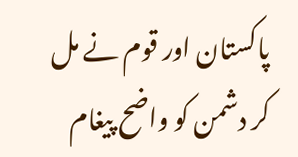پاکستان اور قوم نے مل کر دشمن کو واضح پیغام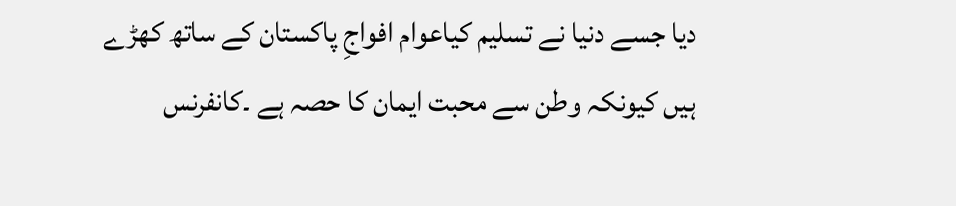دیا جسے دنیا نے تسلیم کیاعوام افواجِ پاکستان کے ساتھ کھڑے ہیں کیونکہ وطن سے محبت ایمان کا حصہ ہے ۔کانفرنس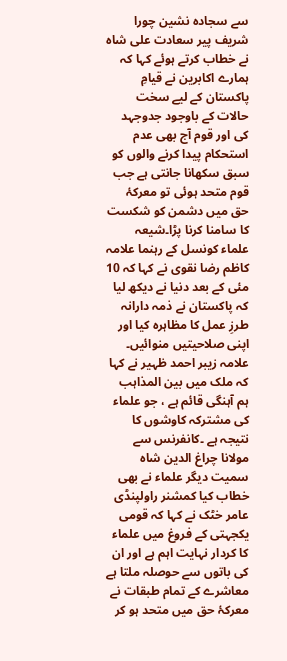سے سجادہ نشین چورا شریف پیر سعادت علی شاہ نے خطاب کرتے ہوئے کہا کہ ہمارے اکابرین نے قیامِ پاکستان کے لیے سخت حالات کے باوجود جدوجہد کی اور قوم آج بھی عدم استحکام پیدا کرنے والوں کو سبق سکھانا جانتی ہے جب قوم متحد ہوئی تو معرکۂ حق میں دشمن کو شکست کا سامنا کرنا پڑا۔شیعہ علماء کونسل کے رہنما علامہ کاظم رضا نقوی نے کہا کہ 10 مئی کے بعد دنیا نے دیکھ لیا کہ پاکستان نے ذمہ دارانہ طرزِ عمل کا مظاہرہ کیا اور اپنی صلاحیتیں منوائیں۔ علامہ زیبر احمد ظہیر نے کہا کہ ملک میں بین المذاہب ہم آہنگی قائم ہے ، جو علماء کی مشترکہ کاوشوں کا نتیجہ ہے ۔کانفرنس سے مولانا چراغ الدین شاہ سمیت دیگر علماء نے بھی خطاب کیا کمشنر راولپنڈی عامر خٹک نے کہا کہ قومی یکجہتی کے فروغ میں علماء کا کردار نہایت اہم ہے اور ان کی باتوں سے حوصلہ ملتا ہے معاشرے کے تمام طبقات نے معرکۂ حق میں متحد ہو کر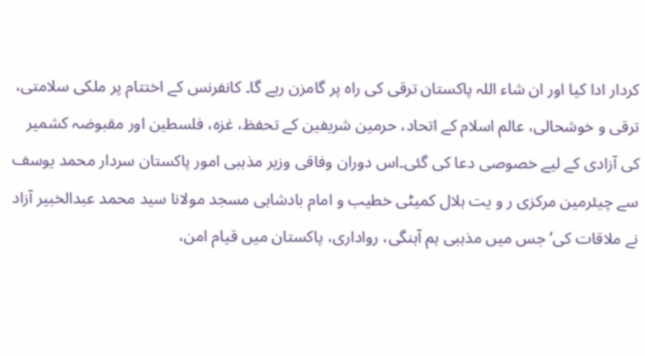کردار ادا کیا اور ان شاء اللہ پاکستان ترقی کی راہ پر گامزن رہے گا۔ کانفرنس کے اختتام پر ملکی سلامتی، ترقی و خوشحالی، عالم اسلام کے اتحاد، حرمین شریفین کے تحفظ، غزہ، فلسطین اور مقبوضہ کشمیر کی آزادی کے لیے خصوصی دعا کی گئی۔اس دوران وفاقی وزیر مذہبی امور پاکستان سردار محمد یوسف سے چیئرمین مرکزی ر و یت ہلال کمیٹی خطیب و امام بادشاہی مسجد مولانا سید محمد عبدالخبیر آزاد نے ملاقات کی‘ جس میں مذہبی ہم آہنگی، رواداری، پاکستان میں قیام امن،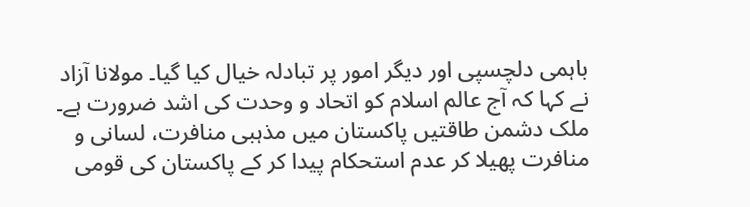باہمی دلچسپی اور دیگر امور پر تبادلہ خیال کیا گیا۔ مولانا آزاد نے کہا کہ آج عالم اسلام کو اتحاد و وحدت کی اشد ضرورت ہے۔ ملک دشمن طاقتیں پاکستان میں مذہبی منافرت، لسانی و منافرت پھیلا کر عدم استحکام پیدا کر کے پاکستان کی قومی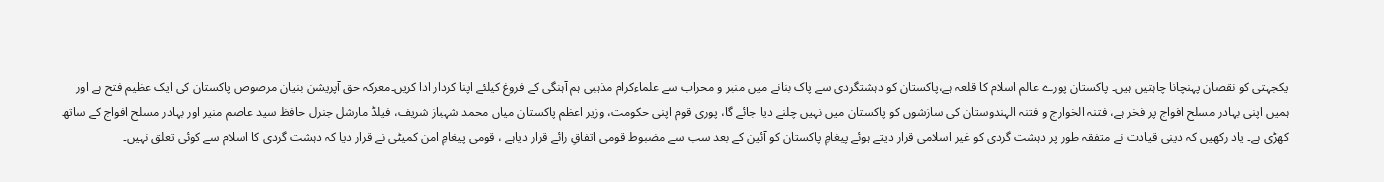یکجہتی کو نقصان پہنچانا چاہتیں ہیں۔ پاکستان پورے عالم اسلام کا قلعہ ہے،پاکستان کو دہشتگردی سے پاک بنانے میں منبر و محراب سے علماءکرام مذہبی ہم آہنگی کے فروغ کیلئے اپنا کردار ادا کریں۔معرکہ حق آپریشن بنیان مرصوص پاکستان کی ایک عظیم فتح ہے اور ہمیں اپنی بہادر مسلح افواج پر فخر ہے، فتنہ الخوارج و فتنہ الہندوستان کی سازشوں کو پاکستان میں نہیں چلنے دیا جائے گا، پوری قوم اپنی حکومت، وزیر اعظم پاکستان میاں محمد شہباز شریف، فیلڈ مارشل جنرل حافظ سید عاصم منیر اور بہادر مسلح افواج کے ساتھ کھڑی ہے۔ یاد رکھیں کہ دینی قیادت نے متفقہ طور پر دہشت گردی کو غیر اسلامی قرار دیتے ہوئے پیغامِ پاکستان کو آئین کے بعد سب سے مضبوط قومی اتفاقِ رائے قرار دیاہے ، قومی پیغامِ امن کمیٹی نے قرار دیا کہ دہشت گردی کا اسلام سے کوئی تعلق نہیں۔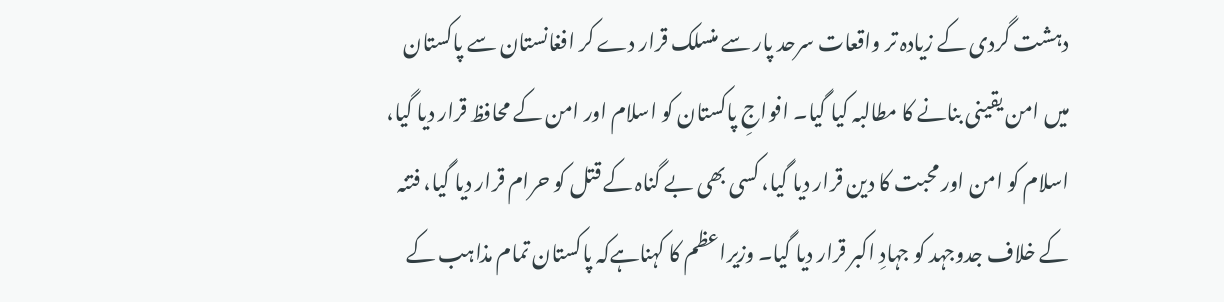دہشت گردی کے زیادہ تر واقعات سرحد پار سے منسلک قرار دے کر افغانستان سے پاکستان میں امن یقینی بنانے کا مطالبہ کیا گیا۔ افواجِ پاکستان کو اسلام اور امن کے محافظ قرار دیا گیا، اسلام کو امن اور محبت کا دین قرار دیا گیا، کسی بھی بے گناہ کے قتل کو حرام قرار دیا گیا، فتنہ کے خلاف جدوجہد کو جہادِ اکبر قرار دیا گیا۔ وزیراعظم کا کہناہےکہ پاکستان تمام مذاہب کے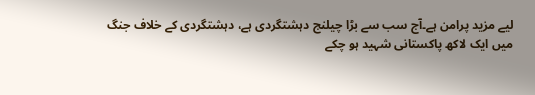لیے مزید پرامن ہے۔آج سب سے بڑا چیلنج دہشتگردی ہے، دہشتگردی کے خلاف جنگ میں ایک لاکھ پاکستانی شہید ہو چکے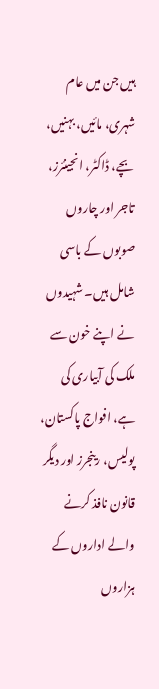ہیں جن میں عام شہری، مائیں، بہنیں، بچے، ڈاکٹر، انجینئرز، تاجر اور چاروں صوبوں کے باسی شامل ہیں۔ شہیدوں نے اپنے خون سے ملک کی آبیاری کی ہے، افواج پاکستان، پولیس، رینجرز اور دیگر قانون نافذ کرنے والے اداروں کے ہزاروں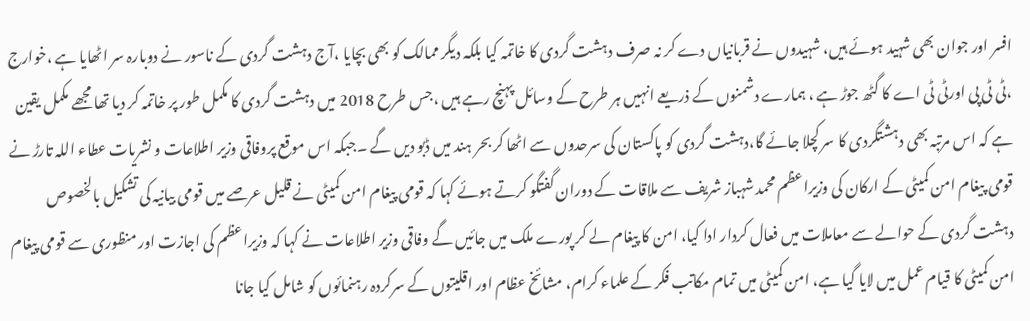افسر اور جوان بھی شہید ہوئے ہیں، شہیدوں نے قربانیاں دے کر نہ صرف دہشت گردی کا خاتمہ کیا بلکہ دیگر ممالک کو بھی بچایا ،آج دہشت گردی کے ناسور نے دوبارہ سر اٹھایا ہے ،خوارج ،ٹی ٹی پی اورٹی ٹی اے کا گٹھ جوڑ ہے ، ہمارے دشمنوں کے ذریعے انہیں ہر طرح کے وسائل پہنچ رہے ہیں ،جس طرح 2018 میں دہشت گردی کا مکمل طور پر خاتمہ کر دیا تھا مجھے مکمل یقین ہے کہ اس مرتبہ بھی دہشتگردی کا سر کچلا جائے گا،دہشت گردی کو پاکستان کی سرحدوں سے اٹھا کر بحر ہند میں ڈبو دیں گے ۔جبکہ اس موقع پروفاقی وزیر اطلاعات و نشریات عطاء اللہ تارڑ نے قومی پیغام امن کمیٹی کے ارکان کی وزیراعظم محمد شہباز شریف سے ملاقات کے دوران گفتگو کرتے ہوئے کہا کہ قومی پیغام امن کمیٹی نے قلیل عرصے میں قومی بیانیہ کی تشکیل بالخصوص دہشت گردی کے حوالے سے معاملات میں فعال کردار ادا کیا، امن کا پیغام لے کر پورے ملک میں جائیں گے وفاقی وزیر اطلاعات نے کہا کہ وزیراعظم کی اجازت اور منظوری سے قومی پیغام امن کمیٹی کا قیام عمل میں لایا گیا ہے، امن کمیٹی میں تمام مکاتب فکر کے علماء کرام، مشائخ عظام اور اقلیتوں کے سرکردہ رہنمائوں کو شامل کیا جانا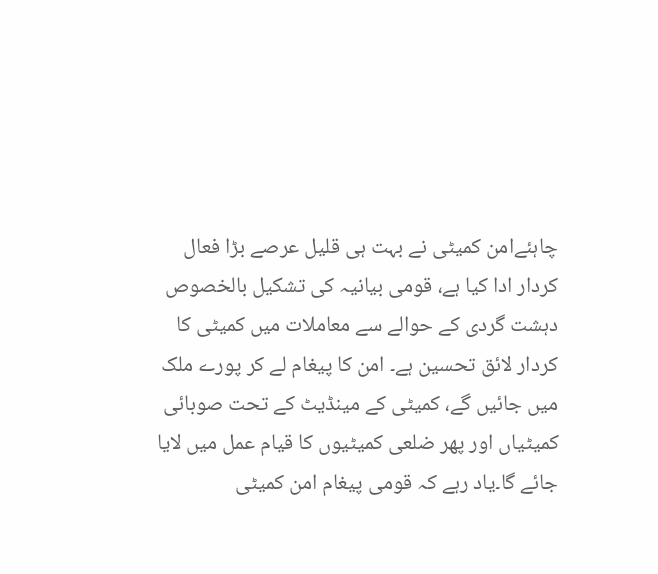چاہئےامن کمیٹی نے بہت ہی قلیل عرصے بڑا فعال کردار ادا کیا ہے، قومی بیانیہ کی تشکیل بالخصوص دہشت گردی کے حوالے سے معاملات میں کمیٹی کا کردار لائق تحسین ہے۔ امن کا پیغام لے کر پورے ملک میں جائیں گے، کمیٹی کے مینڈیٹ کے تحت صوبائی کمیٹیاں اور پھر ضلعی کمیٹیوں کا قیام عمل میں لایا جائے گا۔یاد رہے کہ قومی پیغام امن کمیٹی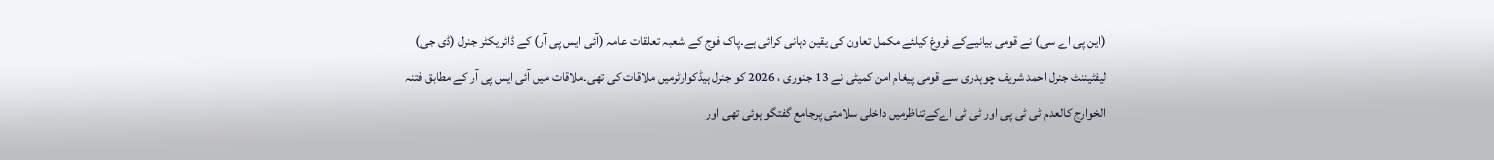(این پی اے سی) نے قومی بیانیےکے فروغ کیلئے مکمل تعاون کی یقین دہانی کرائی ہے۔پاک فوج کے شعبہ تعلقات عامہ (آئی ایس پی آر) کے ڈائریکٹر جنرل (ڈی جی) لیفٹیننٹ جنرل احمد شریف چوہدری سے قومی پیغام امن کمیٹی نے 13 جنوری ، 2026 کو جنرل ہیڈکوارٹرمیں ملاقات کی تھی۔ملاقات میں آئی ایس پی آر کے مطابق فتنہ الخوارج کالعدم ٹی ٹی پی اور ٹی ٹی اےکےتناظرمیں داخلی سلامتی پرجامع گفتگو ہوئی تھی اور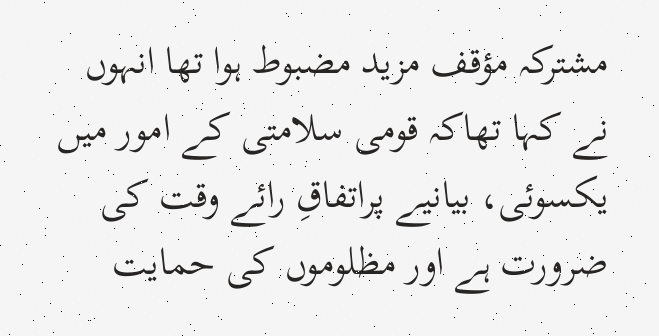مشترکہ مؤقف مزید مضبوط ہوا تھا انہوں نے کہا تھاکہ قومی سلامتی کے امور میں یکسوئی، بیانیے پراتفاقِ رائے وقت کی ضرورت ہے اور مظلوموں کی حمایت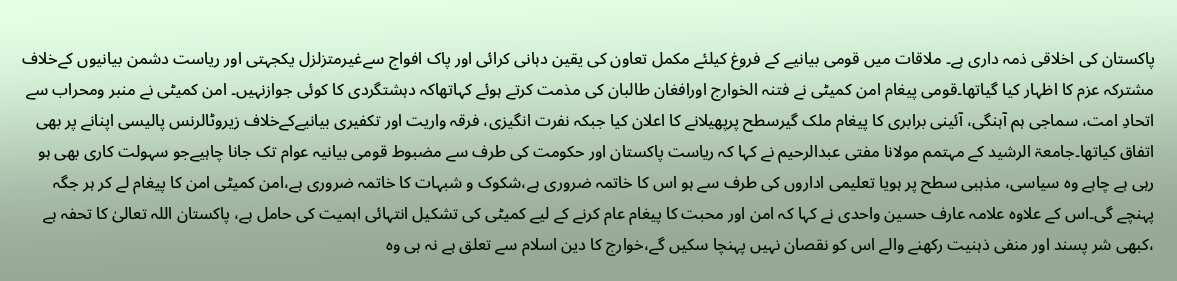پاکستان کی اخلاقی ذمہ داری ہے۔ ملاقات میں قومی بیانیے کے فروغ کیلئے مکمل تعاون کی یقین دہانی کرائی اور پاک افواج سےغیرمتزلزل یکجہتی اور ریاست دشمن بیانیوں کےخلاف مشترکہ عزم کا اظہار کیا گیاتھا۔قومی پیغام امن کمیٹی نے فتنہ الخوارج اورافغان طالبان کی مذمت کرتے ہوئے کہاتھاکہ دہشتگردی کا کوئی جوازنہیں۔ امن کمیٹی نے منبر ومحراب سے اتحادِ امت، سماجی ہم آہنگی، آئینی برابری کا پیغام ملک گیرسطح پرپھیلانے کا اعلان کیا جبکہ نفرت انگیزی، فرقہ واریت اور تکفیری بیانیےکےخلاف زیروٹالرنس پالیسی اپنانے پر بھی اتفاق کیاتھا۔جامعۃ الرشید کے مہتمم مولانا مفتی عبدالرحیم نے کہا کہ ریاست پاکستان اور حکومت کی طرف سے مضبوط قومی بیانیہ عوام تک جانا چاہیےجو سہولت کاری بھی ہو رہی ہے چاہے وہ سیاسی، مذہبی سطح پر ہویا تعلیمی اداروں کی طرف سے ہو اس کا خاتمہ ضروری ہے،شکوک و شبہات کا خاتمہ ضروری ہے،امن کمیٹی امن کا پیغام لے کر ہر جگہ پہنچے گی۔اس کے علاوہ علامہ عارف حسین واحدی نے کہا کہ امن اور محبت کا پیغام عام کرنے کے لیے کمیٹی کی تشکیل انتہائی اہمیت کی حامل ہے، پاکستان اللہ تعالیٰ کا تحفہ ہے ،کبھی شر پسند اور منفی ذہنیت رکھنے والے اس کو نقصان نہیں پہنچا سکیں گے،خوارج کا دین اسلام سے تعلق ہے نہ ہی وہ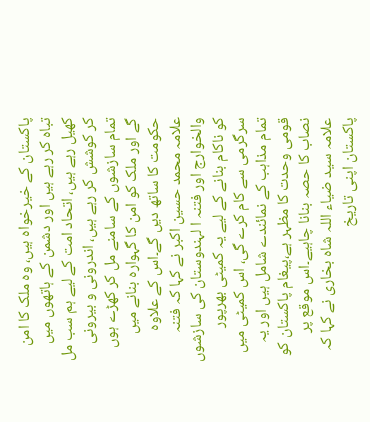پاکستان کے خیرخواہ ہیں، وہ ملک کا امن تباہ کر رہے ہیں اور دشمن کے ہاتھوں میں کھیل رہے ہیں، اتحاد امت کے لیے ہم سب مل کر کوشش کر رہے ہیں، اندرونی و بیرونی تمام سازشوں کے سامنے مل کر کھڑے ہوں گے اور ملک کو امن کا گہوارہ بنانے میں حکومت کا ساتھ دیں گے۔اس کے علاوہ علامہ محمد حسین اکبر نے کہا کہ فتنہ والخوارج اور فتنہ ا لہندوستان کی سازشوں کو ناکام بنانے کے لیے یہ کمیٹی بھرپور سرگرمی سے کام کرے گی، اس کمیٹی میں تمام مذاہب کے نمائندے شامل ہیں اور یہ قومی وحدت کا مظہر ہے،پیغام پاکستان کو نصاب کا حصہ بنانا چاہیے۔اس موقع پر علامہ سید ضیاء اللہ شاہ بخاری نے کہا کہ پاکستان اپنی تاریخ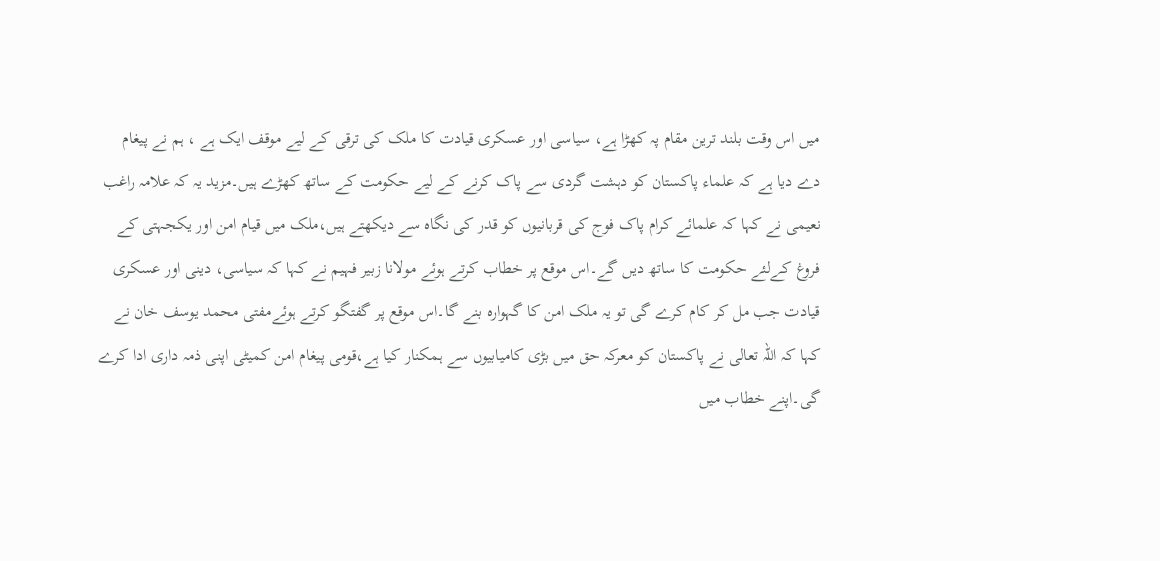میں اس وقت بلند ترین مقام پہ کھڑا ہے، سیاسی اور عسکری قیادت کا ملک کی ترقی کے لیے موقف ایک ہے ، ہم نے پیغام دے دیا ہے کہ علماء پاکستان کو دہشت گردی سے پاک کرنے کے لیے حکومت کے ساتھ کھڑے ہیں۔مزید یہ کہ علامہ راغب نعیمی نے کہا کہ علمائے کرام پاک فوج کی قربانیوں کو قدر کی نگاہ سے دیکھتے ہیں،ملک میں قیام امن اور یکجہتی کے فروغ کےلئے حکومت کا ساتھ دیں گے۔اس موقع پر خطاب کرتے ہوئے مولانا زبیر فہیم نے کہا کہ سیاسی، دینی اور عسکری قیادت جب مل کر کام کرے گی تو یہ ملک امن کا گہوارہ بنے گا۔اس موقع پر گفتگو کرتے ہوئےمفتی محمد یوسف خان نے کہا کہ اللہ تعالی نے پاکستان کو معرکہ حق میں بڑی کامیابیوں سے ہمکنار کیا ہے،قومی پیغام امن کمیٹی اپنی ذمہ داری ادا کرے گی۔اپنے خطاب میں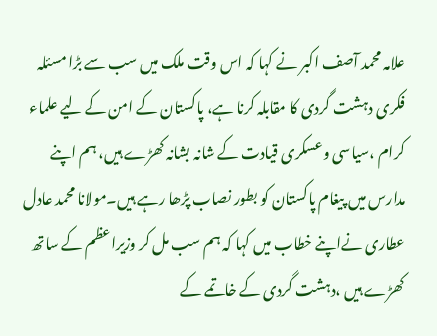علامہ محمد آصف اکبر نے کہا کہ اس وقت ملک میں سب سے بڑا مسئلہ فکری دہشت گردی کا مقابلہ کرنا ہے، پاکستان کے امن کے لیے علماء کرام ،سیاسی وعسکری قیادت کے شانہ بشانہ کھڑے ہیں، ہم اپنے مدارس میں پیغام پاکستان کو بطور نصاب پڑھا رہے ہیں۔مولانا محمد عادل عطاری نےاپنے خطاب میں کہا کہ ہم سب مل کر وزیراعظم کے ساتھ کھڑے ہیں ،دہشت گردی کے خاتمے کے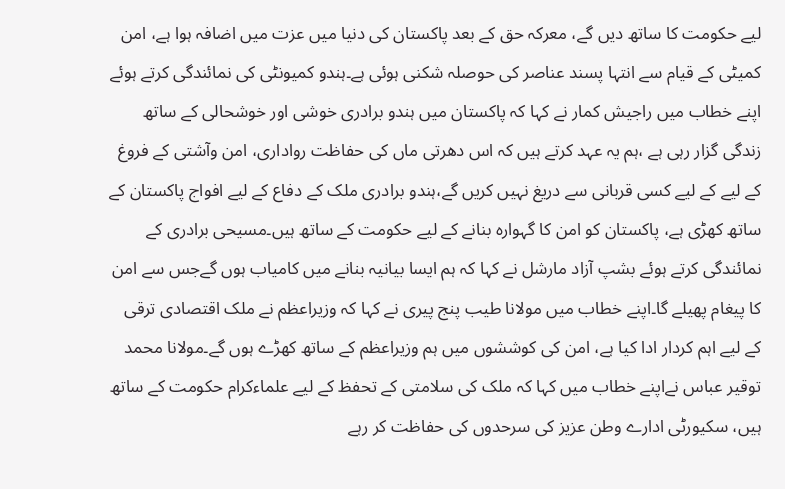لیے حکومت کا ساتھ دیں گے، معرکہ حق کے بعد پاکستان کی دنیا میں عزت میں اضافہ ہوا ہے، امن کمیٹی کے قیام سے انتہا پسند عناصر کی حوصلہ شکنی ہوئی ہے۔ہندو کمیونٹی کی نمائندگی کرتے ہوئے اپنے خطاب میں راجیش کمار نے کہا کہ پاکستان میں ہندو برادری خوشی اور خوشحالی کے ساتھ زندگی گزار رہی ہے ،ہم یہ عہد کرتے ہیں کہ اس دھرتی ماں کی حفاظت رواداری، امن وآشتی کے فروغ کے لیے کے لیے کسی قربانی سے دریغ نہیں کریں گے،ہندو برادری ملک کے دفاع کے لیے افواج پاکستان کے ساتھ کھڑی ہے، پاکستان کو امن کا گہوارہ بنانے کے لیے حکومت کے ساتھ ہیں۔مسیحی برادری کے نمائندگی کرتے ہوئے بشپ آزاد مارشل نے کہا کہ ہم ایسا بیانیہ بنانے میں کامیاب ہوں گےجس سے امن کا پیغام پھیلے گا۔اپنے خطاب میں مولانا طیب پنج پیری نے کہا کہ وزیراعظم نے ملک اقتصادی ترقی کے لیے اہم کردار ادا کیا ہے، امن کی کوششوں میں ہم وزیراعظم کے ساتھ کھڑے ہوں گے۔مولانا محمد توقیر عباس نےاپنے خطاب میں کہا کہ ملک کی سلامتی کے تحفظ کے لیے علماءکرام حکومت کے ساتھ ہیں، سکیورٹی ادارے وطن عزیز کی سرحدوں کی حفاظت کر رہے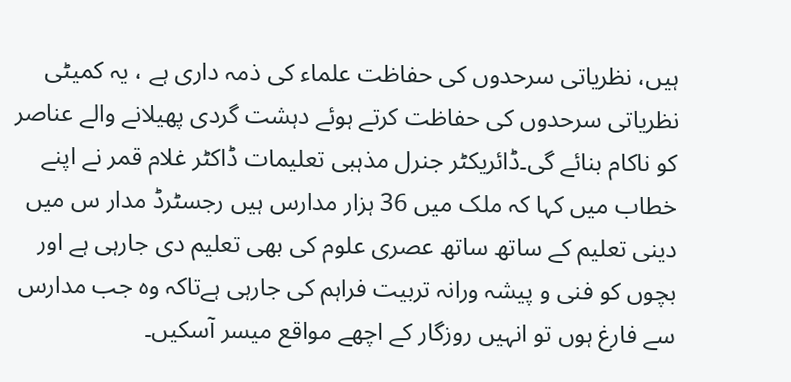ہیں، نظریاتی سرحدوں کی حفاظت علماء کی ذمہ داری ہے ، یہ کمیٹی نظریاتی سرحدوں کی حفاظت کرتے ہوئے دہشت گردی پھیلانے والے عناصر کو ناکام بنائے گی۔ڈائریکٹر جنرل مذہبی تعلیمات ڈاکٹر غلام قمر نے اپنے خطاب میں کہا کہ ملک میں 36 ہزار مدارس ہیں رجسٹرڈ مدار س میں دینی تعلیم کے ساتھ ساتھ عصری علوم کی بھی تعلیم دی جارہی ہے اور بچوں کو فنی و پیشہ ورانہ تربیت فراہم کی جارہی ہےتاکہ وہ جب مدارس سے فارغ ہوں تو انہیں روزگار کے اچھے مواقع میسر آسکیں۔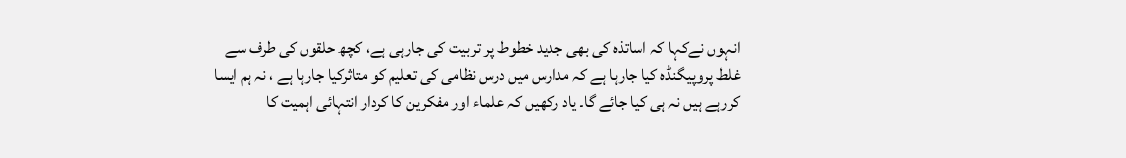انہوں نےکہا کہ اساتذہ کی بھی جدید خطوط پر تربیت کی جارہی ہے، کچھ حلقوں کی طرف سے غلط پروپیگنڈہ کیا جارہا ہے کہ مدارس میں درس نظامی کی تعلیم کو متاثرکیا جارہا ہے ، نہ ہم ایسا کررہے ہیں نہ ہی کیا جائے گا۔ یاد رکھیں کہ علماء اور مفکرین کا کردار انتہائی اہمیت کا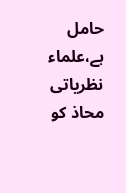حامل ہے،علماء نظریاتی محاذ کو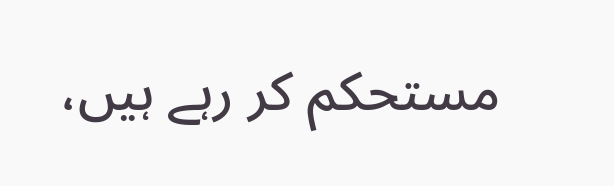مستحکم کر رہے ہیں،